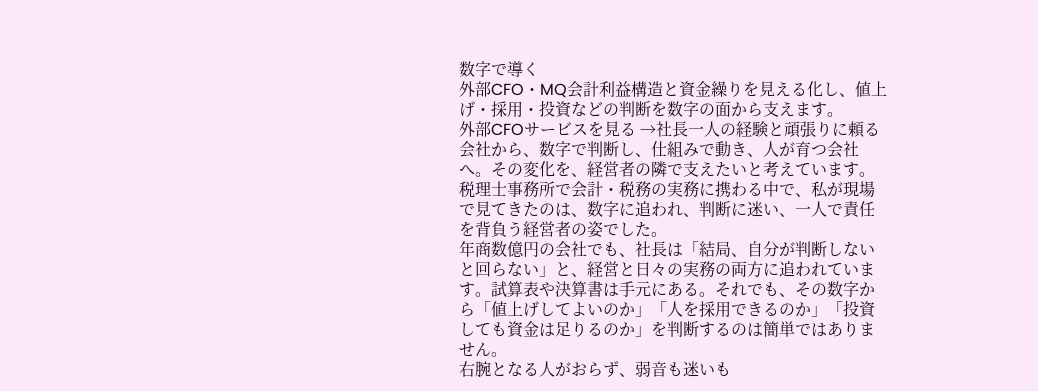数字で導く
外部CFO・MQ会計利益構造と資金繰りを見える化し、値上げ・採用・投資などの判断を数字の面から支えます。
外部CFOサービスを見る →社長一人の経験と頑張りに頼る会社から、数字で判断し、仕組みで動き、人が育つ会社へ。その変化を、経営者の隣で支えたいと考えています。
税理士事務所で会計・税務の実務に携わる中で、私が現場で見てきたのは、数字に追われ、判断に迷い、一人で責任を背負う経営者の姿でした。
年商数億円の会社でも、社長は「結局、自分が判断しないと回らない」と、経営と日々の実務の両方に追われています。試算表や決算書は手元にある。それでも、その数字から「値上げしてよいのか」「人を採用できるのか」「投資しても資金は足りるのか」を判断するのは簡単ではありません。
右腕となる人がおらず、弱音も迷いも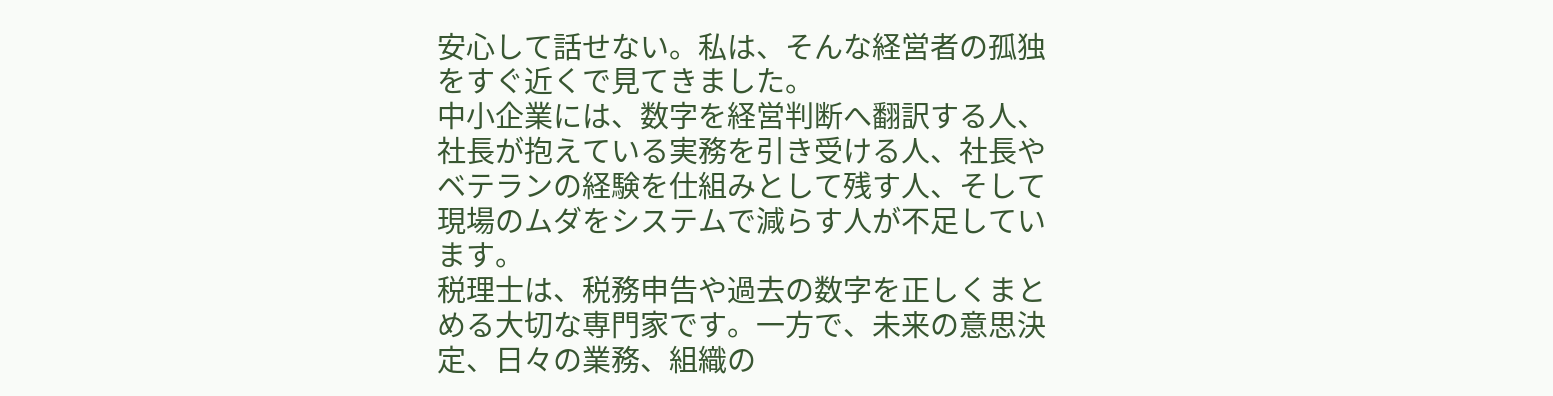安心して話せない。私は、そんな経営者の孤独をすぐ近くで見てきました。
中小企業には、数字を経営判断へ翻訳する人、社長が抱えている実務を引き受ける人、社長やベテランの経験を仕組みとして残す人、そして現場のムダをシステムで減らす人が不足しています。
税理士は、税務申告や過去の数字を正しくまとめる大切な専門家です。一方で、未来の意思決定、日々の業務、組織の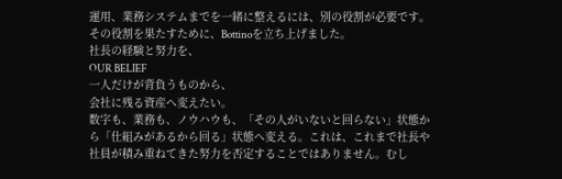運用、業務システムまでを一緒に整えるには、別の役割が必要です。その役割を果たすために、Bottinoを立ち上げました。
社長の経験と努力を、
OUR BELIEF
一人だけが背負うものから、
会社に残る資産へ変えたい。
数字も、業務も、ノウハウも、「その人がいないと回らない」状態から「仕組みがあるから回る」状態へ変える。これは、これまで社長や社員が積み重ねてきた努力を否定することではありません。むし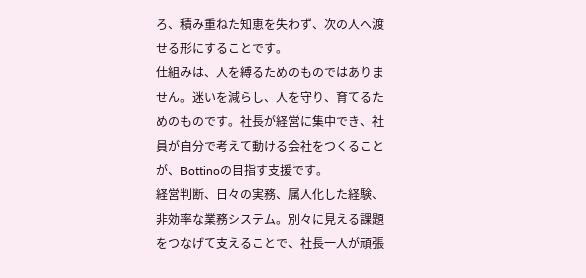ろ、積み重ねた知恵を失わず、次の人へ渡せる形にすることです。
仕組みは、人を縛るためのものではありません。迷いを減らし、人を守り、育てるためのものです。社長が経営に集中でき、社員が自分で考えて動ける会社をつくることが、Bottinoの目指す支援です。
経営判断、日々の実務、属人化した経験、非効率な業務システム。別々に見える課題をつなげて支えることで、社長一人が頑張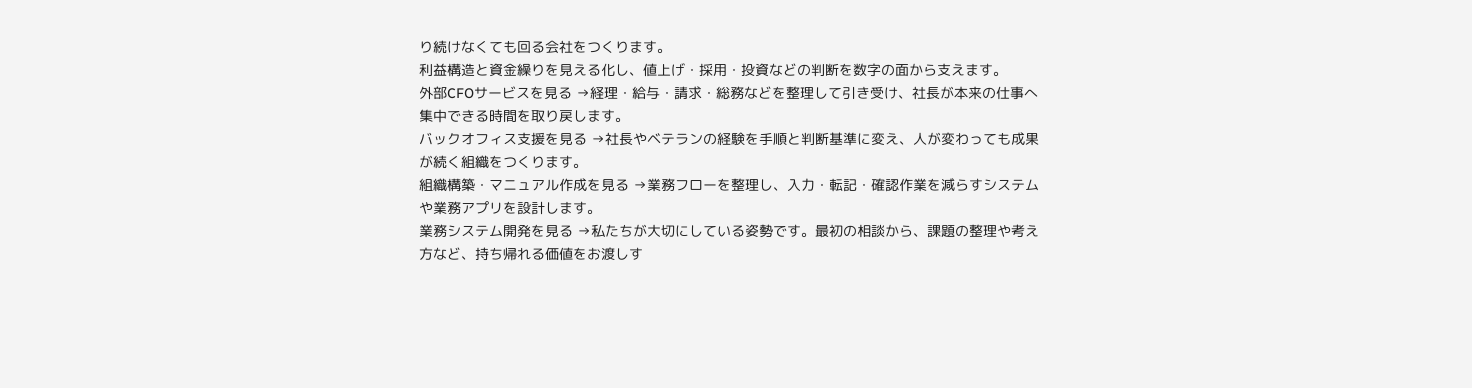り続けなくても回る会社をつくります。
利益構造と資金繰りを見える化し、値上げ・採用・投資などの判断を数字の面から支えます。
外部CFOサービスを見る →経理・給与・請求・総務などを整理して引き受け、社長が本来の仕事へ集中できる時間を取り戻します。
バックオフィス支援を見る →社長やベテランの経験を手順と判断基準に変え、人が変わっても成果が続く組織をつくります。
組織構築・マニュアル作成を見る →業務フローを整理し、入力・転記・確認作業を減らすシステムや業務アプリを設計します。
業務システム開発を見る →私たちが大切にしている姿勢です。最初の相談から、課題の整理や考え方など、持ち帰れる価値をお渡しす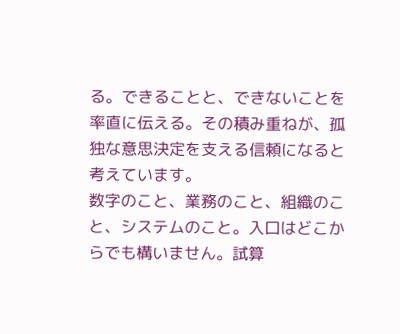る。できることと、できないことを率直に伝える。その積み重ねが、孤独な意思決定を支える信頼になると考えています。
数字のこと、業務のこと、組織のこと、システムのこと。入口はどこからでも構いません。試算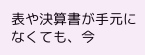表や決算書が手元になくても、今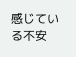感じている不安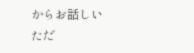からお話しいただ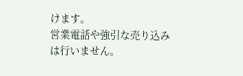けます。
営業電話や強引な売り込みは行いません。